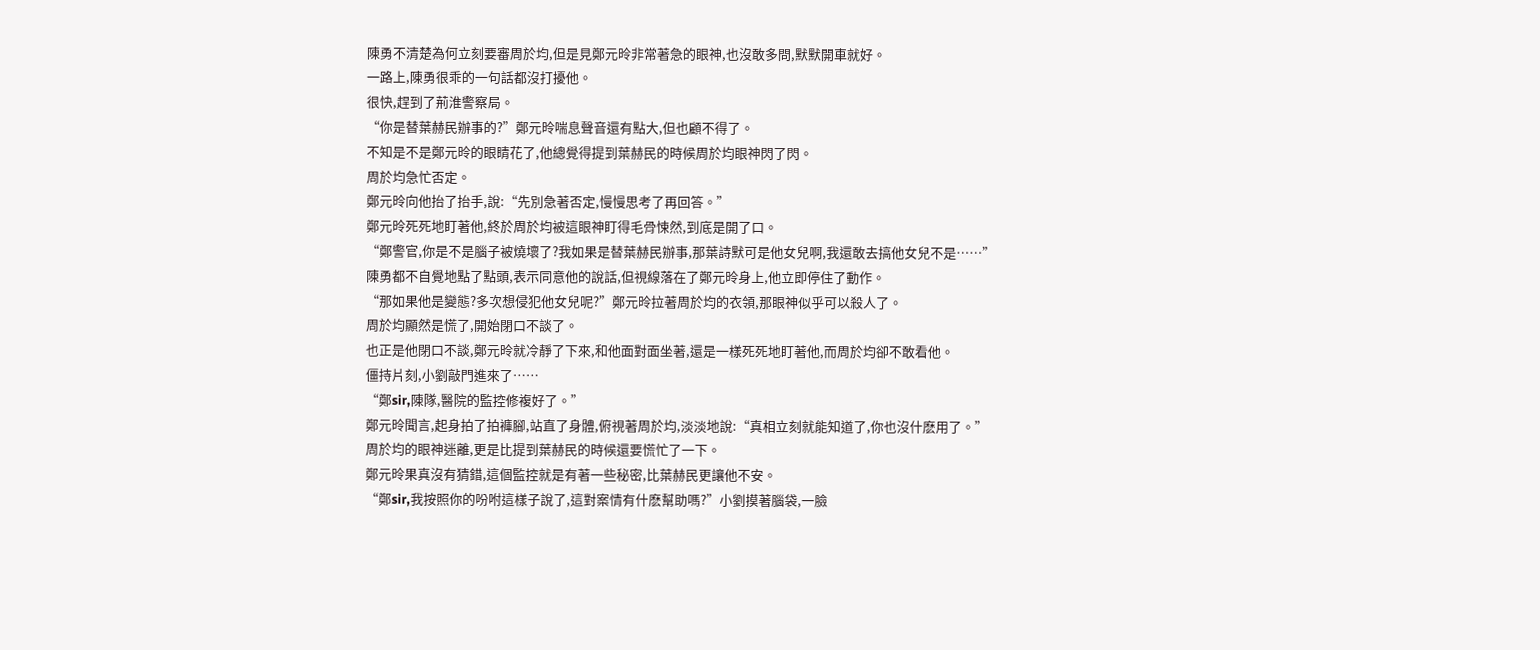陳勇不清楚為何立刻要審周於均,但是見鄭元昤非常著急的眼神,也沒敢多問,默默開車就好。
一路上,陳勇很乖的一句話都沒打擾他。
很快,趕到了荊淮警察局。
“你是替葉赫民辦事的?”鄭元昤喘息聲音還有點大,但也顧不得了。
不知是不是鄭元昤的眼睛花了,他總覺得提到葉赫民的時候周於均眼神閃了閃。
周於均急忙否定。
鄭元昤向他抬了抬手,說:“先別急著否定,慢慢思考了再回答。”
鄭元昤死死地盯著他,終於周於均被這眼神盯得毛骨悚然,到底是開了口。
“鄭警官,你是不是腦子被燒壞了?我如果是替葉赫民辦事,那葉詩默可是他女兒啊,我還敢去搞他女兒不是……”
陳勇都不自覺地點了點頭,表示同意他的說話,但視線落在了鄭元昤身上,他立即停住了動作。
“那如果他是變態?多次想侵犯他女兒呢?”鄭元昤拉著周於均的衣領,那眼神似乎可以殺人了。
周於均顯然是慌了,開始閉口不談了。
也正是他閉口不談,鄭元昤就冷靜了下來,和他面對面坐著,還是一樣死死地盯著他,而周於均卻不敢看他。
僵持片刻,小劉敲門進來了……
“鄭sir,陳隊,醫院的監控修複好了。”
鄭元昤聞言,起身拍了拍褲腳,站直了身體,俯視著周於均,淡淡地說:“真相立刻就能知道了,你也沒什麽用了。”
周於均的眼神迷離,更是比提到葉赫民的時候還要慌忙了一下。
鄭元昤果真沒有猜錯,這個監控就是有著一些秘密,比葉赫民更讓他不安。
“鄭sir,我按照你的吩咐這樣子說了,這對案情有什麽幫助嗎?”小劉摸著腦袋,一臉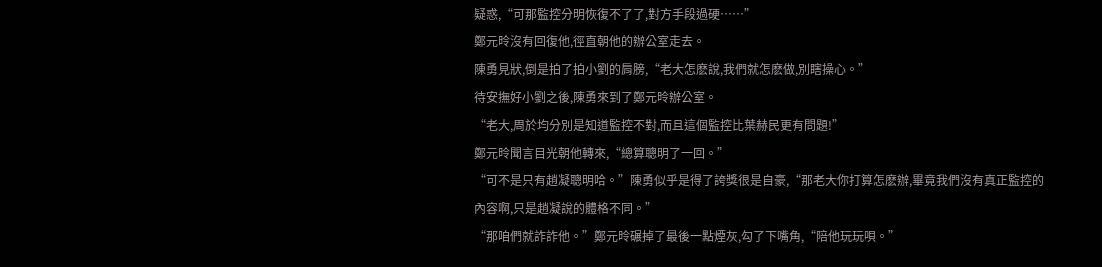疑惑,“可那監控分明恢復不了了,對方手段過硬……”
鄭元昤沒有回復他,徑直朝他的辦公室走去。
陳勇見狀,倒是拍了拍小劉的肩膀,“老大怎麽說,我們就怎麽做,別瞎操心。”
待安撫好小劉之後,陳勇來到了鄭元昤辦公室。
“老大,周於均分別是知道監控不對,而且這個監控比葉赫民更有問題!”
鄭元昤聞言目光朝他轉來,“總算聰明了一回。”
“可不是只有趙凝聰明哈。”陳勇似乎是得了誇獎很是自豪,“那老大你打算怎麽辦,畢竟我們沒有真正監控的內容啊,只是趙凝說的體格不同。”
“那咱們就詐詐他。”鄭元昤碾掉了最後一點煙灰,勾了下嘴角,“陪他玩玩唄。”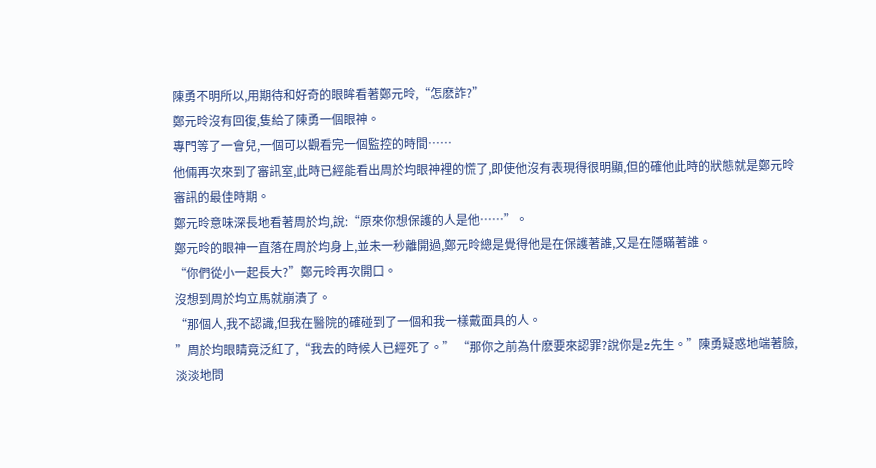陳勇不明所以,用期待和好奇的眼眸看著鄭元昤,“怎麽詐?”
鄭元昤沒有回復,隻給了陳勇一個眼神。
專門等了一會兒,一個可以觀看完一個監控的時間……
他倆再次來到了審訊室,此時已經能看出周於均眼神裡的慌了,即使他沒有表現得很明顯,但的確他此時的狀態就是鄭元昤審訊的最佳時期。
鄭元昤意味深長地看著周於均,說:“原來你想保護的人是他……”。
鄭元昤的眼神一直落在周於均身上,並未一秒離開過,鄭元昤總是覺得他是在保護著誰,又是在隱瞞著誰。
“你們從小一起長大?”鄭元昤再次開口。
沒想到周於均立馬就崩潰了。
“那個人,我不認識,但我在醫院的確碰到了一個和我一樣戴面具的人。
”周於均眼睛竟泛紅了,“我去的時候人已經死了。” “那你之前為什麽要來認罪?說你是z先生。”陳勇疑惑地端著臉,淡淡地問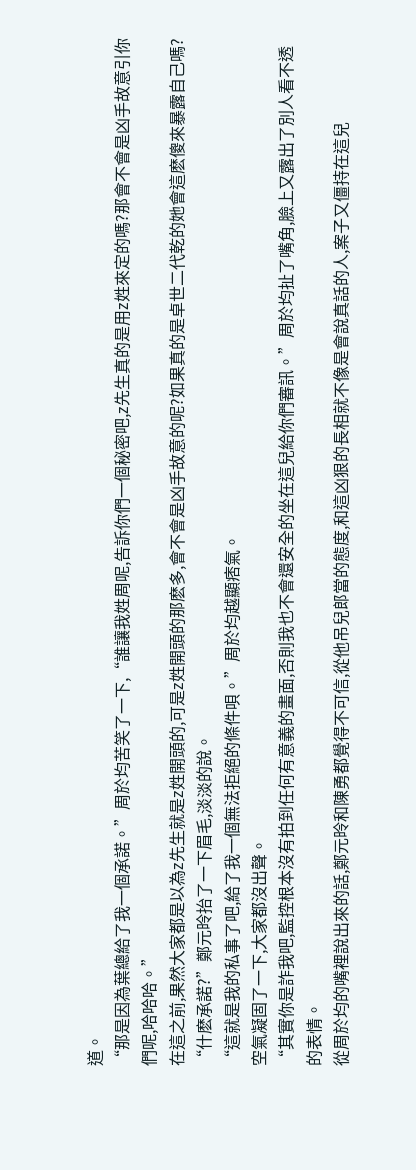道。
“那是因為葉總給了我一個承諾。”周於均苦笑了一下,“誰讓我姓周呢,告訴你們一個秘密吧,z先生真的是用z姓來定的嗎?那會不會是凶手故意引你們呢,哈哈哈。”
在這之前,果然大家都是以為z先生就是z姓開頭的,可是z姓開頭的那麽多,會不會是凶手故意的呢?如果真的是卓世二代乾的她會這麽傻來暴露自己嗎?
“什麽承諾?”鄭元昤抬了一下眉毛,淡淡的說。
“這就是我的私事了吧,給了我一個無法拒絕的條件唄。”周於均越顯痞氣。
空氣凝固了一下,大家都沒出聲。
“其實你是詐我吧,監控根本沒有拍到任何有意義的畫面,否則我也不會還安全的坐在這兒給你們審訊。”周於均扯了嘴角,臉上又露出了別人看不透的表情。
從周於均的嘴裡說出來的話,鄭元昤和陳勇都覺得不可信,從他吊兒郎當的態度,和這凶狠的長相就不像是會說真話的人,案子又僵持在這兒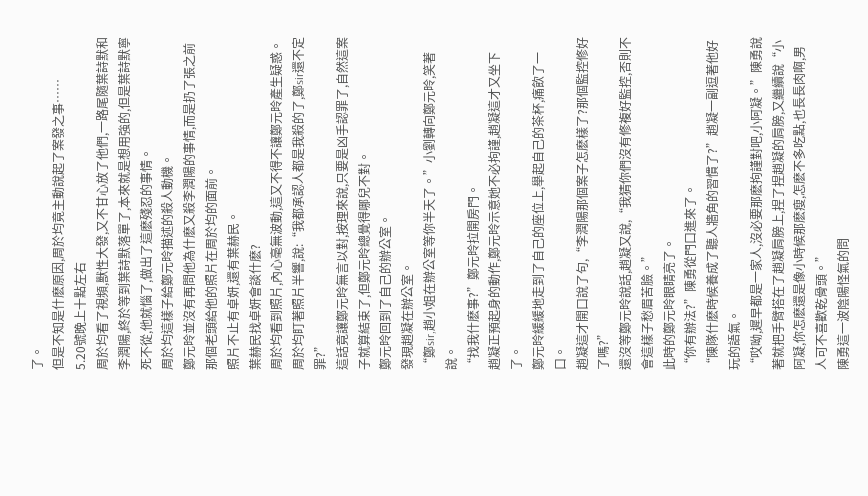了。
但是不知是什麽原因,周於均竟主動說起了案發之事……
5.20號晚上十點左右
周於均看了視頻,獸性大發,又不甘心放了他們,一路尾隨葉詩默和李潤陽,終於等到葉詩默落單了,本來就是想用強的,但是葉詩默寧死不從,他就惱了,做出了這麽殘忍的事情。
周於均這樣子給鄭元昤描述的殺人動機。
鄭元昤並沒有再問他為什麽又殺李潤陽的事情,而是扔了張之前那個老頭給他的照片在周於均的面前。
照片不止有卓妍,還有葉赫民。
葉赫民找卓妍會談什麽?
周於均看到照片,內心毫無波動,這又不得不讓鄭元昤產生疑惑。
周於均盯著照片半響,說:“我都承認人都是我殺的了,鄭sir還不定罪?”
這話竟讓鄭元昤無言以對,按理來說,只要是凶手認罪了,自然這案子就算結束了,但鄭元昤總覺得哪兒不對。
鄭元昤回到了自己的辦公室。
發現趙凝在辦公室。
“鄭sir,趙小姐在辦公室等你半天了。”小劉轉向鄭元昤,笑著說。
“找我什麽事?”鄭元昤拉開房門。
趙凝正預起身的動作,鄭元昤示意她不必拘謹,趙凝這才又坐下了。
鄭元昤緩緩地走到了自己的座位上,舉起自己的茶杯,痛飲了一口。
趙凝這才開口說了句,“李潤陽那個案子怎麽樣了?那個監控修好了嗎?”
還沒等鄭元昤說話,趙凝又說,“我猜你們沒有修複好監控,否則不會這樣子愁眉苦臉。”
此時的鄭元昤眼睛亮了。
“你有辦法?”陳勇從門口進來了。
“陳隊什麽時候養成了聽人牆角的習慣了?”趙凝一副逗著他好玩的語氣。
“哎呦,遲早都是一家人,沒必要那麽拘謹對吧,小阿凝。”陳勇說著就把手臂搭在了趙凝肩膀上,捏了捏趙凝的肩膀,又繼續說“小阿凝,你怎麽還是像小時候那麽瘦,怎麽不多吃點,也長長肉啊,男人可不喜歡乾骨頭。”
陳勇這一波陰陽怪氣的問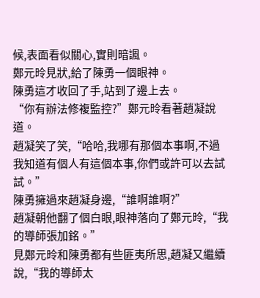候,表面看似關心,實則暗諷。
鄭元昤見狀,給了陳勇一個眼神。
陳勇這才收回了手,站到了邊上去。
“你有辦法修複監控?”鄭元昤看著趙凝說道。
趙凝笑了笑,“哈哈,我哪有那個本事啊,不過我知道有個人有這個本事,你們或許可以去試試。”
陳勇擁過來趙凝身邊,“誰啊誰啊?”
趙凝朝他翻了個白眼,眼神落向了鄭元昤,“我的導師張加銘。”
見鄭元昤和陳勇都有些匪夷所思,趙凝又繼續說,“我的導師太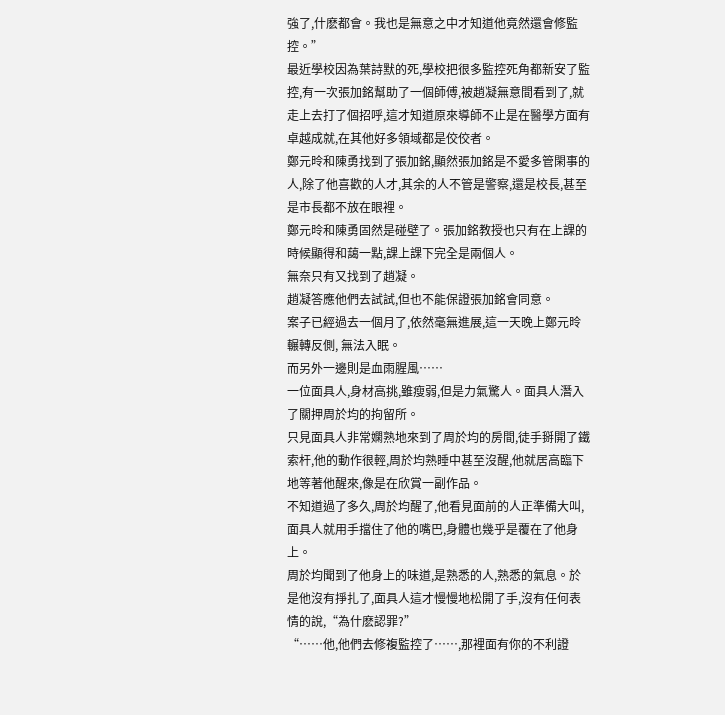強了,什麽都會。我也是無意之中才知道他竟然還會修監控。”
最近學校因為葉詩默的死,學校把很多監控死角都新安了監控,有一次張加銘幫助了一個師傅,被趙凝無意間看到了,就走上去打了個招呼,這才知道原來導師不止是在醫學方面有卓越成就,在其他好多領域都是佼佼者。
鄭元昤和陳勇找到了張加銘,顯然張加銘是不愛多管閑事的人,除了他喜歡的人才,其余的人不管是警察,還是校長,甚至是市長都不放在眼裡。
鄭元昤和陳勇固然是碰壁了。張加銘教授也只有在上課的時候顯得和藹一點,課上課下完全是兩個人。
無奈只有又找到了趙凝。
趙凝答應他們去試試,但也不能保證張加銘會同意。
案子已經過去一個月了,依然毫無進展,這一天晚上鄭元昤輾轉反側, 無法入眠。
而另外一邊則是血雨腥風……
一位面具人,身材高挑,雖瘦弱,但是力氣驚人。面具人潛入了關押周於均的拘留所。
只見面具人非常嫻熟地來到了周於均的房間,徒手掰開了鐵索杆,他的動作很輕,周於均熟睡中甚至沒醒,他就居高臨下地等著他醒來,像是在欣賞一副作品。
不知道過了多久,周於均醒了,他看見面前的人正準備大叫,面具人就用手擋住了他的嘴巴,身體也幾乎是覆在了他身上。
周於均聞到了他身上的味道,是熟悉的人,熟悉的氣息。於是他沒有掙扎了,面具人這才慢慢地松開了手,沒有任何表情的說,“為什麽認罪?”
“……他,他們去修複監控了……,那裡面有你的不利證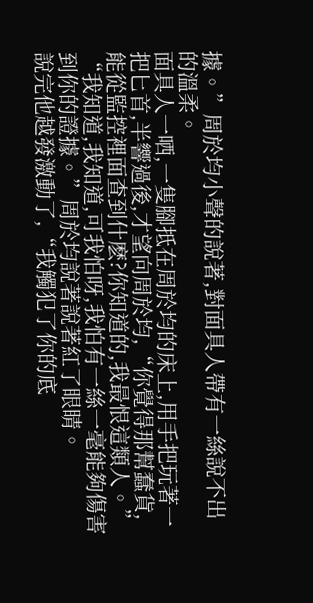據。”周於均小聲的說著,對面具人帶有一絲說不出的溫柔。
面具人一哂,一隻腳抵在周於均的床上,用手把玩著一把匕首,半響過後,才望向周於均,“你覺得那幫蠢貨,能從監控裡面查到什麽?你知道的,我最恨這類人。”
“我知道,我知道,可我怕呀,我怕有一絲一毫能夠傷害到你的證據。”周於均說著說著紅了眼睛。
說完他越發激動了,“我觸犯了你的底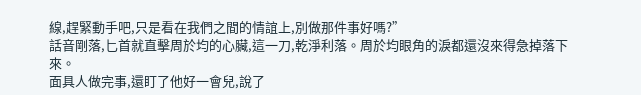線,趕緊動手吧,只是看在我們之間的情誼上,別做那件事好嗎?”
話音剛落,匕首就直擊周於均的心臟,這一刀,乾淨利落。周於均眼角的淚都還沒來得急掉落下來。
面具人做完事,還盯了他好一會兒,說了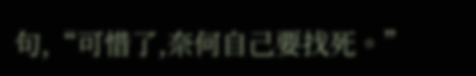句,“可惜了,奈何自己要找死。”